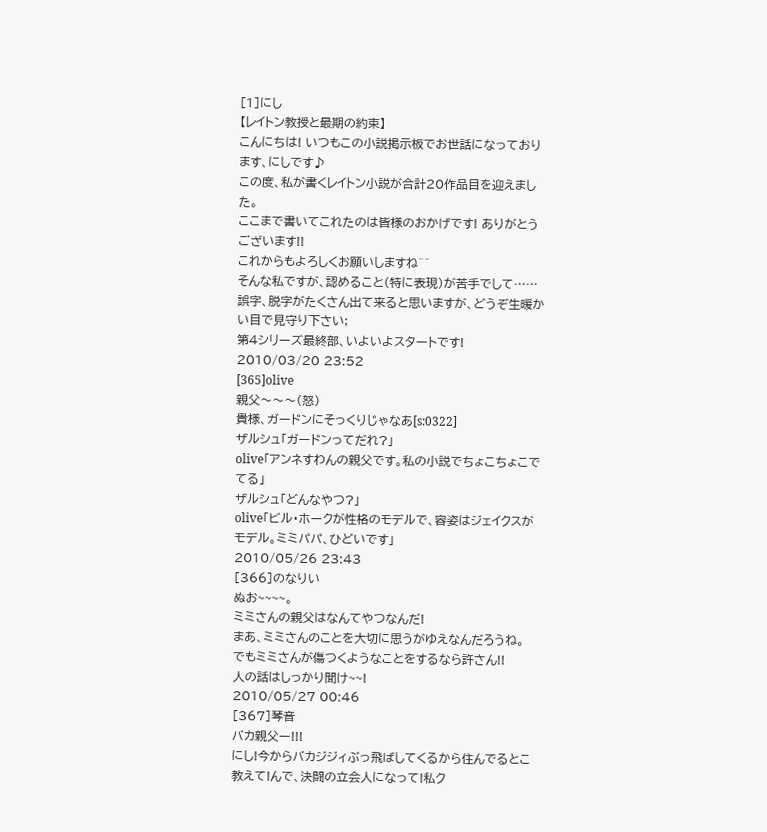[1]にし
【レイトン教授と最期の約束】
こんにちは! いつもこの小説掲示板でお世話になっております、にしです♪
この度、私が書くレイトン小説が合計20作品目を迎えました。
ここまで書いてこれたのは皆様のおかげです! ありがとうございます!!
これからもよろしくお願いしますね^^
そんな私ですが、認めること(特に表現)が苦手でして……誤字、脱字がたくさん出て来ると思いますが、どうぞ生暖かい目で見守り下さい;
第4シリーズ最終部、いよいよスタートです!
2010/03/20 23:52
[365]olive
親父〜〜〜(怒)
貴様、ガードンにそっくりじゃなあ[s:0322]
ザルシュ「ガードンってだれ?」
olive「アンネすわんの親父です。私の小説でちょこちょこでてる」
ザルシュ「どんなやつ?」
olive「ビル・ホークが性格のモデルで、容姿はジェイクスがモデル。ミミパパ、ひどいです」
2010/05/26 23:43
[366]のなりい
ぬお~~~~。
ミミさんの親父はなんてやつなんだ!
まあ、ミミさんのことを大切に思うがゆえなんだろうね。
でもミミさんが傷つくようなことをするなら許さん!!
人の話はしっかり聞け~~!
2010/05/27 00:46
[367]琴音
バカ親父ー!!!
にし!今からバカジジィぶっ飛ばしてくるから住んでるとこ教えて!んで、決闘の立会人になって!私ク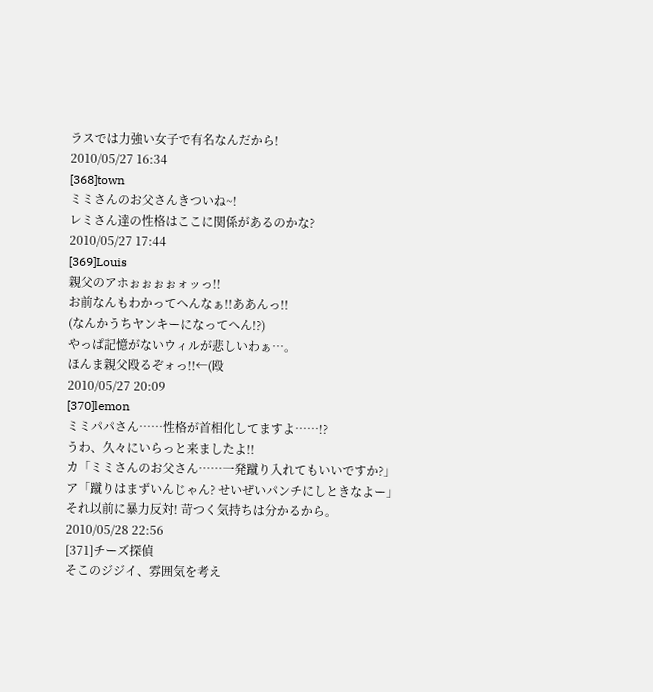ラスでは力強い女子で有名なんだから!
2010/05/27 16:34
[368]town
ミミさんのお父さんきついね~!
レミさん達の性格はここに関係があるのかな?
2010/05/27 17:44
[369]Louis
親父のアホぉぉぉぉォッっ!!
お前なんもわかってへんなぁ!!ああんっ!!
(なんかうちヤンキーになってへん!?)
やっぱ記憶がないウィルが悲しいわぁ…。
ほんま親父殴るぞォっ!!←(殴
2010/05/27 20:09
[370]lemon
ミミパパさん……性格が首相化してますよ……!?
うわ、久々にいらっと来ましたよ!!
カ「ミミさんのお父さん……一発蹴り入れてもいいですか?」
ア「蹴りはまずいんじゃん? せいぜいパンチにしときなよー」
それ以前に暴力反対! 苛つく気持ちは分かるから。
2010/05/28 22:56
[371]チーズ探偵
そこのジジイ、雰囲気を考え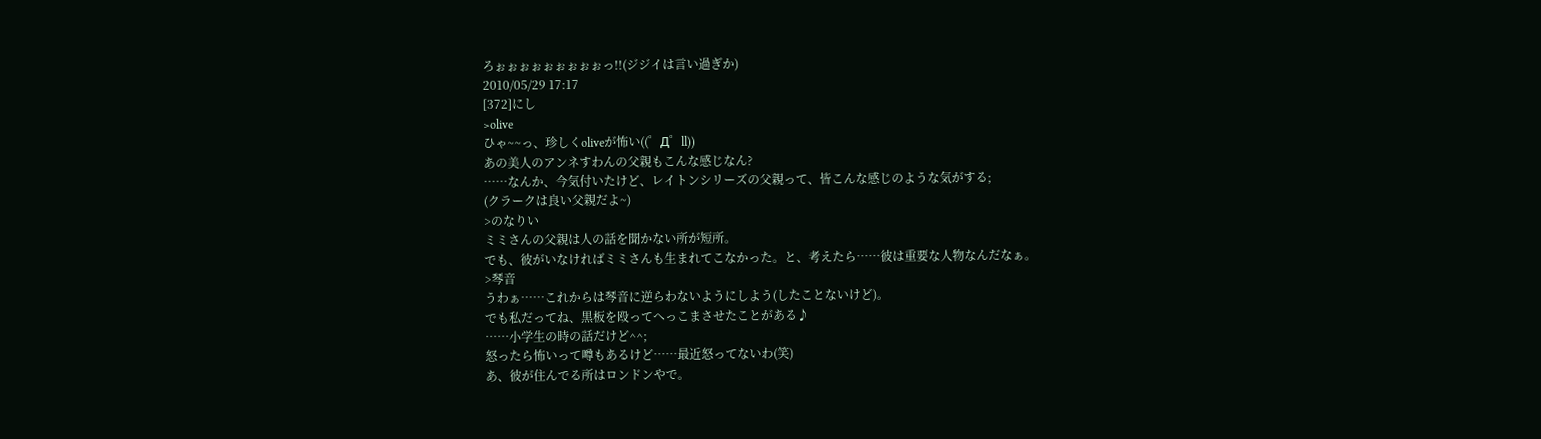ろぉぉぉぉぉぉぉぉぉっ!!(ジジイは言い過ぎか)
2010/05/29 17:17
[372]にし
>olive
ひゃ~~っ、珍しくoliveが怖い((゜Д゜ll))
あの美人のアンネすわんの父親もこんな感じなん?
……なんか、今気付いたけど、レイトンシリーズの父親って、皆こんな感じのような気がする;
(クラークは良い父親だよ~)
>のなりい
ミミさんの父親は人の話を聞かない所が短所。
でも、彼がいなければミミさんも生まれてこなかった。と、考えたら……彼は重要な人物なんだなぁ。
>琴音
うわぁ……これからは琴音に逆らわないようにしよう(したことないけど)。
でも私だってね、黒板を殴ってへっこまさせたことがある♪
……小学生の時の話だけど^^;
怒ったら怖いって噂もあるけど……最近怒ってないわ(笑)
あ、彼が住んでる所はロンドンやで。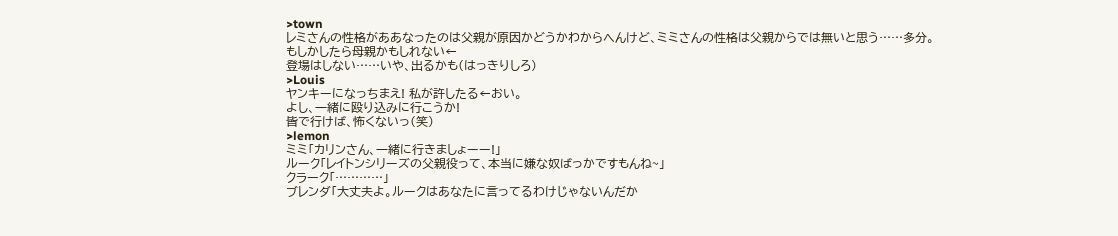>town
レミさんの性格がああなったのは父親が原因かどうかわからへんけど、ミミさんの性格は父親からでは無いと思う……多分。
もしかしたら母親かもしれない←
登場はしない……いや、出るかも(はっきりしろ)
>Louis
ヤンキーになっちまえ! 私が許したる←おい。
よし、一緒に殴り込みに行こうか!
皆で行けば、怖くないっ(笑)
>lemon
ミミ「カリンさん、一緒に行きましょーー!」
ルーク「レイトンシリーズの父親役って、本当に嫌な奴ばっかですもんね~」
クラーク「…………」
ブレンダ「大丈夫よ。ルークはあなたに言ってるわけじゃないんだか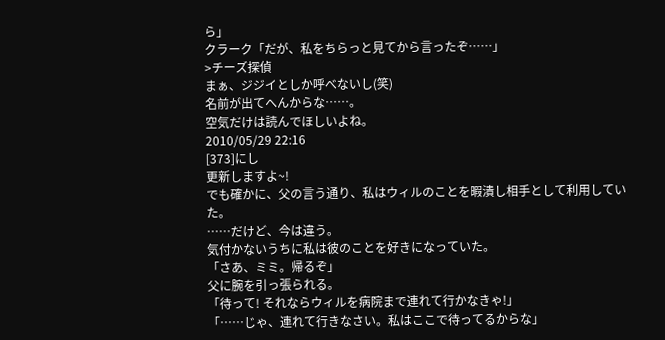ら」
クラーク「だが、私をちらっと見てから言ったぞ……」
>チーズ探偵
まぁ、ジジイとしか呼べないし(笑)
名前が出てへんからな……。
空気だけは読んでほしいよね。
2010/05/29 22:16
[373]にし
更新しますよ~!
でも確かに、父の言う通り、私はウィルのことを暇潰し相手として利用していた。
……だけど、今は違う。
気付かないうちに私は彼のことを好きになっていた。
「さあ、ミミ。帰るぞ」
父に腕を引っ張られる。
「待って! それならウィルを病院まで連れて行かなきゃ!」
「……じゃ、連れて行きなさい。私はここで待ってるからな」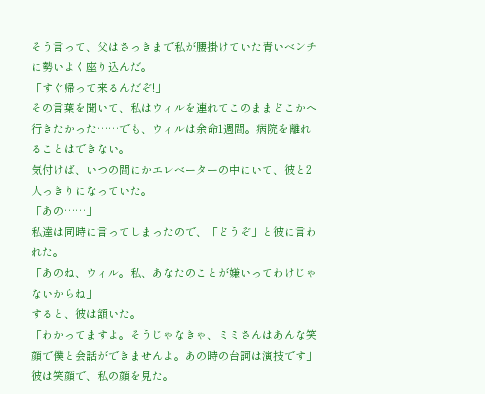そう言って、父はさっきまで私が腰掛けていた青いベンチに勢いよく座り込んだ。
「すぐ帰って来るんだぞ!」
その言葉を聞いて、私はウィルを連れてこのままどこかへ行きたかった……でも、ウィルは余命1週間。病院を離れることはできない。
気付けば、いつの間にかエレベーターの中にいて、彼と2人っきりになっていた。
「あの……」
私達は同時に言ってしまったので、「どうぞ」と彼に言われた。
「あのね、ウィル。私、あなたのことが嫌いってわけじゃないからね」
すると、彼は頷いた。
「わかってますよ。そうじゃなきゃ、ミミさんはあんな笑顔で僕と会話ができませんよ。あの時の台詞は演技です」
彼は笑顔で、私の顔を見た。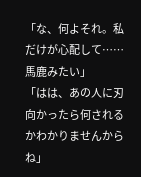「な、何よそれ。私だけが心配して……馬鹿みたい」
「はは、あの人に刃向かったら何されるかわかりませんからね」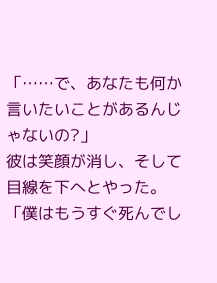「……で、あなたも何か言いたいことがあるんじゃないの?」
彼は笑顔が消し、そして目線を下へとやった。
「僕はもうすぐ死んでし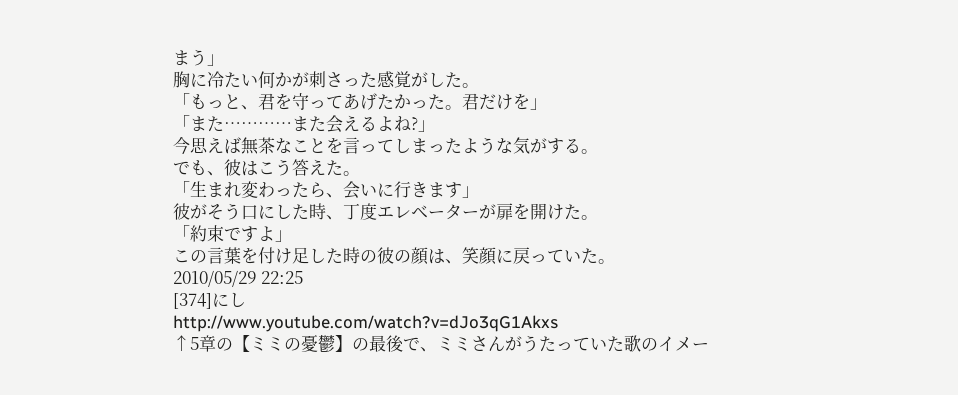まう」
胸に冷たい何かが刺さった感覚がした。
「もっと、君を守ってあげたかった。君だけを」
「また…………また会えるよね?」
今思えば無茶なことを言ってしまったような気がする。
でも、彼はこう答えた。
「生まれ変わったら、会いに行きます」
彼がそう口にした時、丁度エレベーターが扉を開けた。
「約束ですよ」
この言葉を付け足した時の彼の顔は、笑顔に戻っていた。
2010/05/29 22:25
[374]にし
http://www.youtube.com/watch?v=dJo3qG1Akxs
↑5章の【ミミの憂鬱】の最後で、ミミさんがうたっていた歌のイメー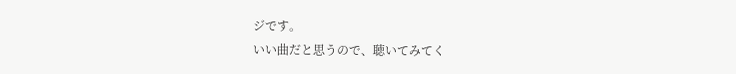ジです。
いい曲だと思うので、聴いてみてく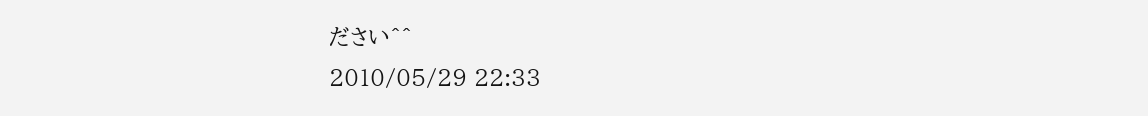ださい^^
2010/05/29 22:33